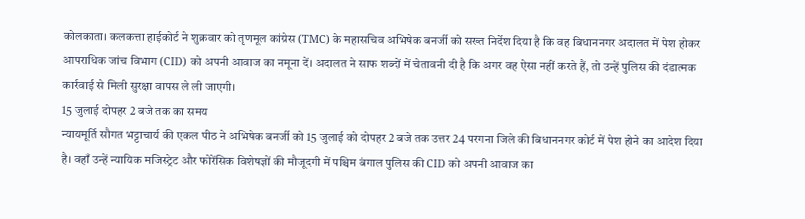कोलकाता। कलकत्ता हाईकोर्ट ने शुक्रवार को तृणमूल कांग्रेस (TMC) के महासचिव अभिषेक बनर्जी को सख्त निर्देश दिया है कि वह बिधाननगर अदालत में पेश होकर आपराधिक जांच विभाग (CID) को अपनी आवाज का नमूना दें। अदालत ने साफ शब्दों में चेतावनी दी है कि अगर वह ऐसा नहीं करते हैं, तो उन्हें पुलिस की दंडात्मक कार्रवाई से मिली सुरक्षा वापस ले ली जाएगी।
15 जुलाई दोपहर 2 बजे तक का समय
न्यायमूर्ति सौगत भट्टाचार्य की एकल पीठ ने अभिषेक बनर्जी को 15 जुलाई को दोपहर 2 बजे तक उत्तर 24 परगना जिले की बिधाननगर कोर्ट में पेश होने का आदेश दिया है। वहाँ उन्हें न्यायिक मजिस्ट्रेट और फोरेंसिक विशेषज्ञों की मौजूदगी में पश्चिम बंगाल पुलिस की CID को अपनी आवाज का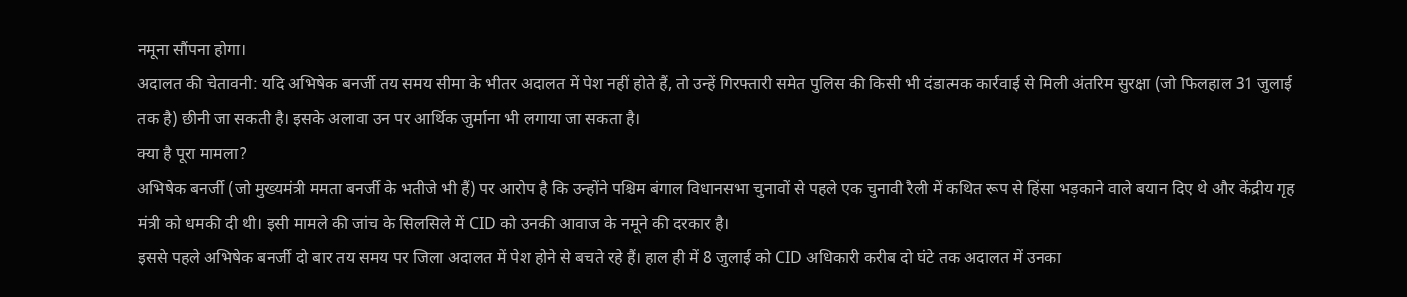नमूना सौंपना होगा।
अदालत की चेतावनी: यदि अभिषेक बनर्जी तय समय सीमा के भीतर अदालत में पेश नहीं होते हैं, तो उन्हें गिरफ्तारी समेत पुलिस की किसी भी दंडात्मक कार्रवाई से मिली अंतरिम सुरक्षा (जो फिलहाल 31 जुलाई तक है) छीनी जा सकती है। इसके अलावा उन पर आर्थिक जुर्माना भी लगाया जा सकता है।
क्या है पूरा मामला?
अभिषेक बनर्जी (जो मुख्यमंत्री ममता बनर्जी के भतीजे भी हैं) पर आरोप है कि उन्होंने पश्चिम बंगाल विधानसभा चुनावों से पहले एक चुनावी रैली में कथित रूप से हिंसा भड़काने वाले बयान दिए थे और केंद्रीय गृह मंत्री को धमकी दी थी। इसी मामले की जांच के सिलसिले में CID को उनकी आवाज के नमूने की दरकार है।
इससे पहले अभिषेक बनर्जी दो बार तय समय पर जिला अदालत में पेश होने से बचते रहे हैं। हाल ही में 8 जुलाई को CID अधिकारी करीब दो घंटे तक अदालत में उनका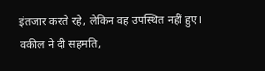इंतजार करते रहे, लेकिन वह उपस्थित नहीं हुए।
वकील ने दी सहमति,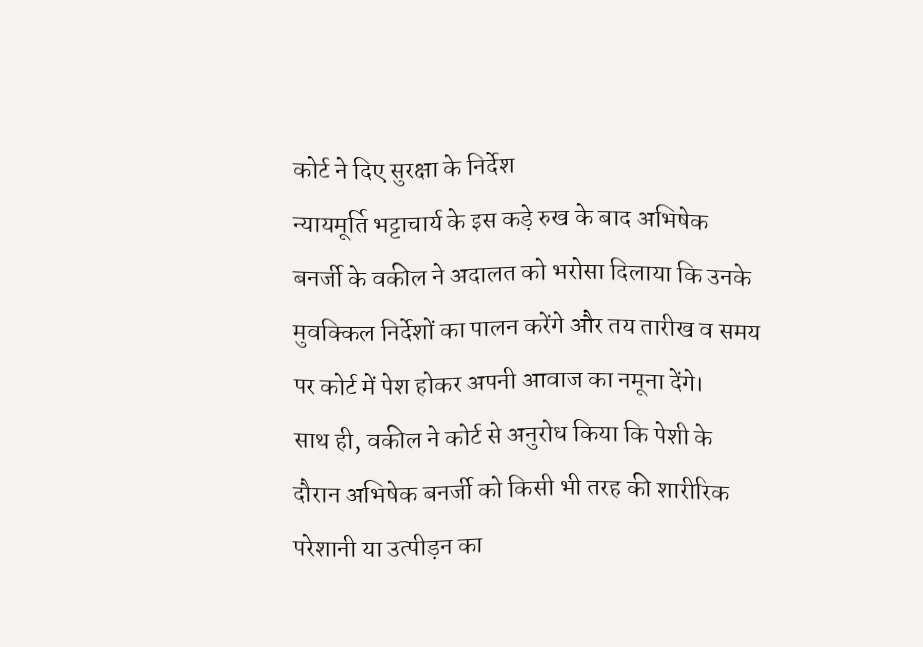कोर्ट ने दिए सुरक्षा के निर्देश
न्यायमूर्ति भट्टाचार्य के इस कड़े रुख के बाद अभिषेक बनर्जी के वकील ने अदालत को भरोसा दिलाया कि उनके मुवक्किल निर्देशों का पालन करेंगे और तय तारीख व समय पर कोर्ट में पेश होकर अपनी आवाज का नमूना देंगे।
साथ ही, वकील ने कोर्ट से अनुरोध किया कि पेशी के दौरान अभिषेक बनर्जी को किसी भी तरह की शारीरिक परेशानी या उत्पीड़न का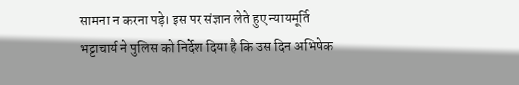सामना न करना पड़े। इस पर संज्ञान लेते हुए न्यायमूर्ति भट्टाचार्य ने पुलिस को निर्देश दिया है कि उस दिन अभिषेक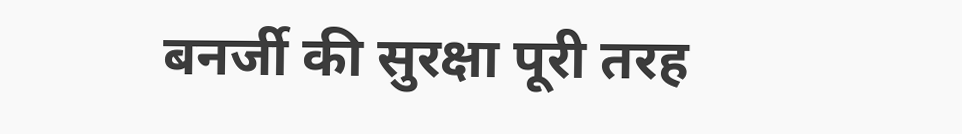बनर्जी की सुरक्षा पूरी तरह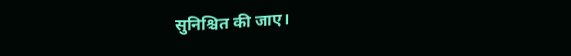सुनिश्चित की जाए।